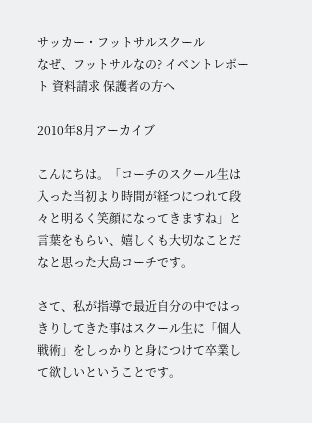サッカー・フットサルスクール
なぜ、フットサルなの? イベントレポート 資料請求 保護者の方へ

2010年8月アーカイブ

こんにちは。「コーチのスクール生は入った当初より時間が経つにつれて段々と明るく笑顔になってきますね」と言葉をもらい、嬉しくも大切なことだなと思った大島コーチです。

さて、私が指導で最近自分の中ではっきりしてきた事はスクール生に「個人戦術」をしっかりと身につけて卒業して欲しいということです。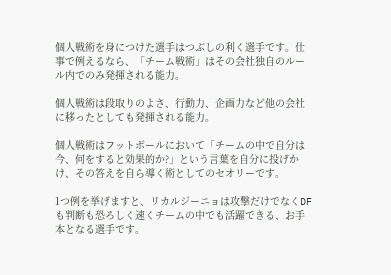個人戦術を身につけた選手はつぶしの利く選手です。仕事で例えるなら、「チーム戦術」はその会社独自のルール内でのみ発揮される能力。

個人戦術は段取りのよさ、行動力、企画力など他の会社に移ったとしても発揮される能力。

個人戦術はフットボールにおいて「チームの中で自分は今、何をすると効果的か?」という言葉を自分に投げかけ、その答えを自ら導く術としてのセオリーです。

1つ例を挙げますと、リカルジーニョは攻撃だけでなくDFも判断も恐ろしく速くチームの中でも活躍できる、お手本となる選手です。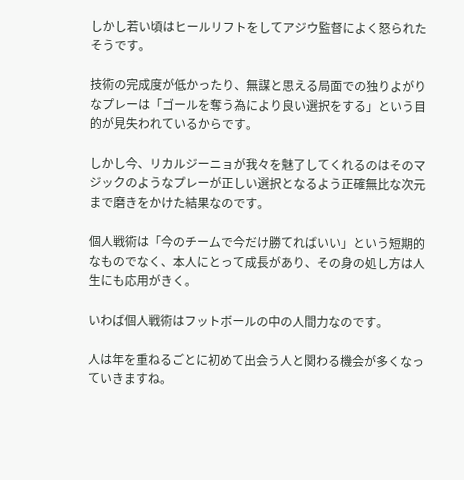しかし若い頃はヒールリフトをしてアジウ監督によく怒られたそうです。

技術の完成度が低かったり、無謀と思える局面での独りよがりなプレーは「ゴールを奪う為により良い選択をする」という目的が見失われているからです。

しかし今、リカルジーニョが我々を魅了してくれるのはそのマジックのようなプレーが正しい選択となるよう正確無比な次元まで磨きをかけた結果なのです。

個人戦術は「今のチームで今だけ勝てればいい」という短期的なものでなく、本人にとって成長があり、その身の処し方は人生にも応用がきく。

いわば個人戦術はフットボールの中の人間力なのです。

人は年を重ねるごとに初めて出会う人と関わる機会が多くなっていきますね。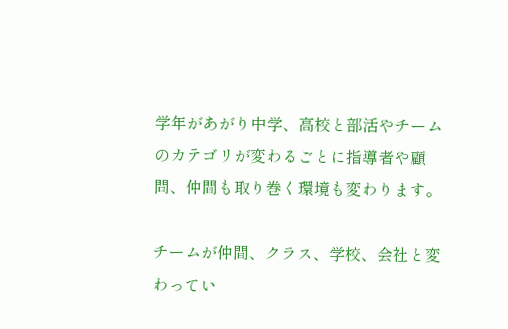学年があがり中学、高校と部活やチームのカテゴリが変わるごとに指導者や顧問、仲間も取り巻く環境も変わります。

チームが仲間、クラス、学校、会社と変わってい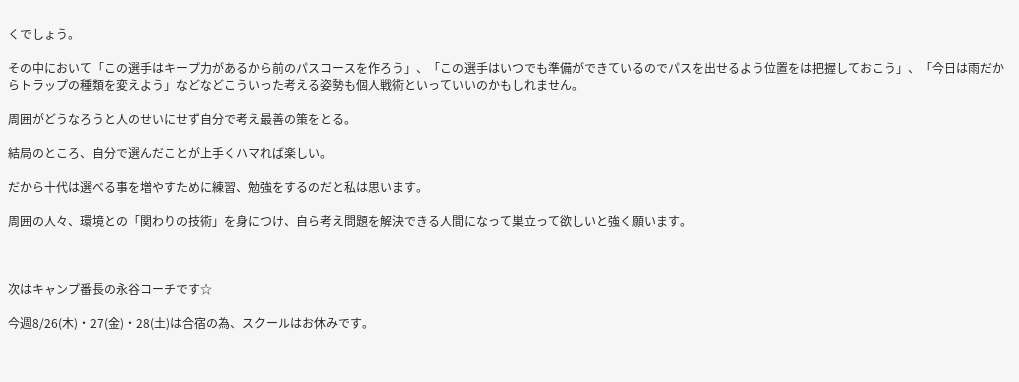くでしょう。

その中において「この選手はキープ力があるから前のパスコースを作ろう」、「この選手はいつでも準備ができているのでパスを出せるよう位置をは把握しておこう」、「今日は雨だからトラップの種類を変えよう」などなどこういった考える姿勢も個人戦術といっていいのかもしれません。

周囲がどうなろうと人のせいにせず自分で考え最善の策をとる。

結局のところ、自分で選んだことが上手くハマれば楽しい。

だから十代は選べる事を増やすために練習、勉強をするのだと私は思います。

周囲の人々、環境との「関わりの技術」を身につけ、自ら考え問題を解決できる人間になって巣立って欲しいと強く願います。



次はキャンプ番長の永谷コーチです☆

今週8/26(木)・27(金)・28(土)は合宿の為、スクールはお休みです。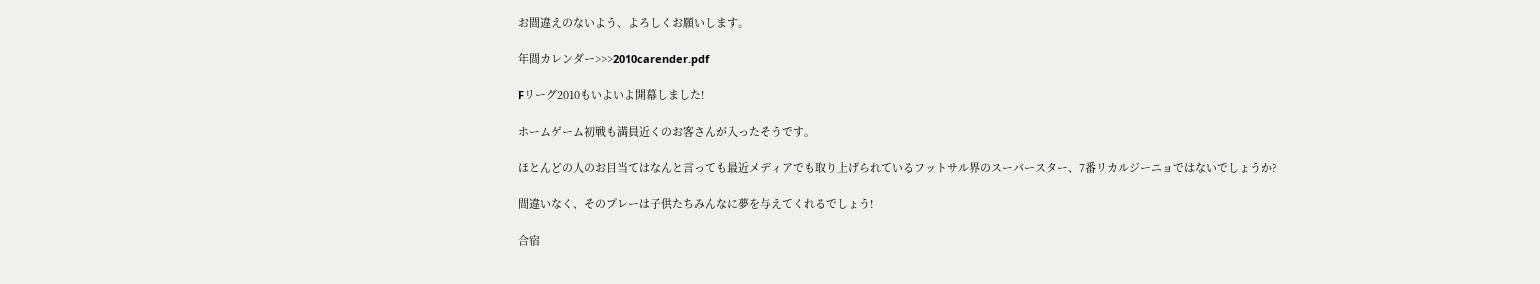お間違えのないよう、よろしくお願いします。

年間カレンダー>>>2010carender.pdf

Fリーグ2010もいよいよ開幕しました!

ホームゲーム初戦も満員近くのお客さんが入ったそうです。

ほとんどの人のお目当てはなんと言っても最近メディアでも取り上げられているフットサル界のスーパースター、7番リカルジーニョではないでしょうか?

間違いなく、そのプレーは子供たちみんなに夢を与えてくれるでしょう!

合宿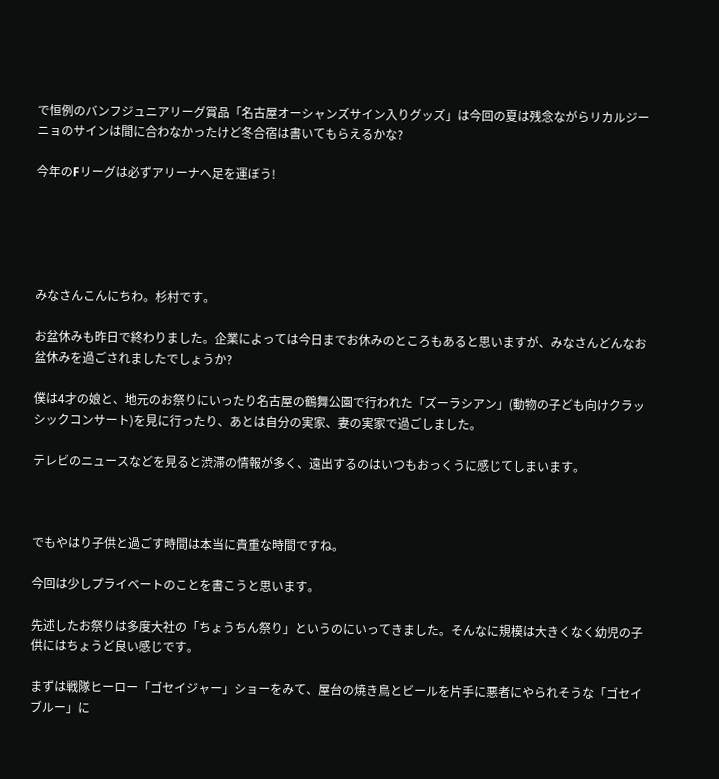で恒例のバンフジュニアリーグ賞品「名古屋オーシャンズサイン入りグッズ」は今回の夏は残念ながらリカルジーニョのサインは間に合わなかったけど冬合宿は書いてもらえるかな?

今年のFリーグは必ずアリーナへ足を運ぼう!





みなさんこんにちわ。杉村です。

お盆休みも昨日で終わりました。企業によっては今日までお休みのところもあると思いますが、みなさんどんなお盆休みを過ごされましたでしょうか?

僕は4才の娘と、地元のお祭りにいったり名古屋の鶴舞公園で行われた「ズーラシアン」(動物の子ども向けクラッシックコンサート)を見に行ったり、あとは自分の実家、妻の実家で過ごしました。

テレビのニュースなどを見ると渋滞の情報が多く、遠出するのはいつもおっくうに感じてしまいます。



でもやはり子供と過ごす時間は本当に貴重な時間ですね。

今回は少しプライベートのことを書こうと思います。

先述したお祭りは多度大社の「ちょうちん祭り」というのにいってきました。そんなに規模は大きくなく幼児の子供にはちょうど良い感じです。

まずは戦隊ヒーロー「ゴセイジャー」ショーをみて、屋台の焼き鳥とビールを片手に悪者にやられそうな「ゴセイブルー」に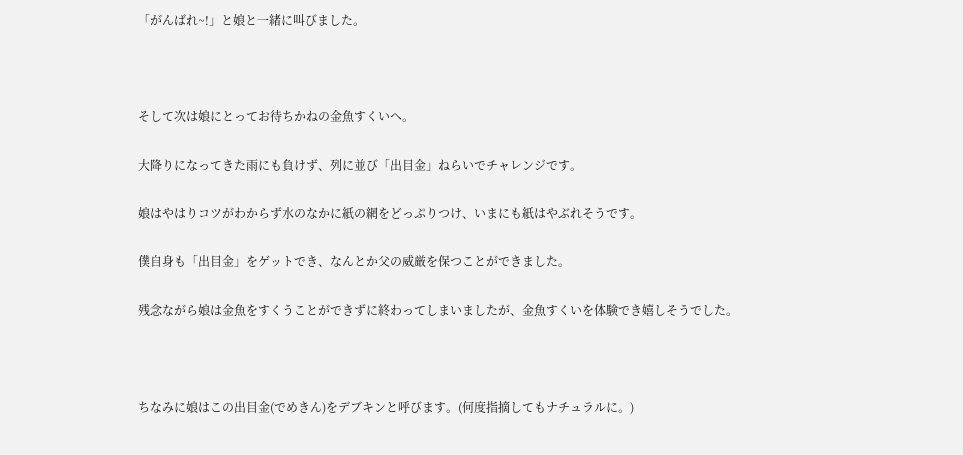「がんばれ~!」と娘と一緒に叫びました。



そして次は娘にとってお待ちかねの金魚すくいへ。

大降りになってきた雨にも負けず、列に並び「出目金」ねらいでチャレンジです。

娘はやはりコツがわからず水のなかに紙の網をどっぷりつけ、いまにも紙はやぶれそうです。

僕自身も「出目金」をゲットでき、なんとか父の威厳を保つことができました。

残念ながら娘は金魚をすくうことができずに終わってしまいましたが、金魚すくいを体験でき嬉しそうでした。



ちなみに娘はこの出目金(でめきん)をデブキンと呼びます。(何度指摘してもナチュラルに。)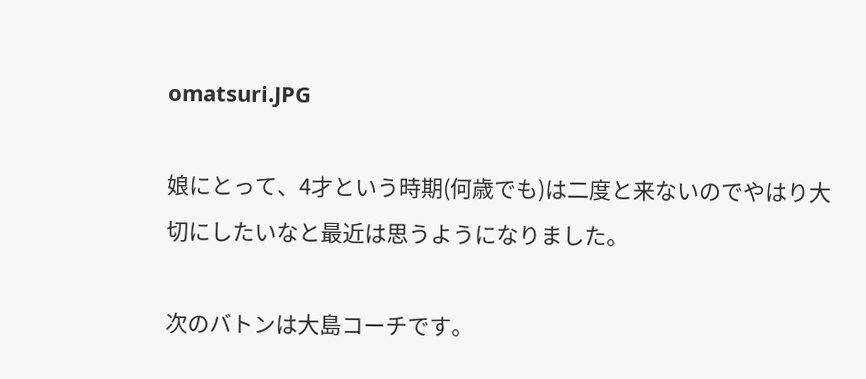omatsuri.JPG

娘にとって、4才という時期(何歳でも)は二度と来ないのでやはり大切にしたいなと最近は思うようになりました。

次のバトンは大島コーチです。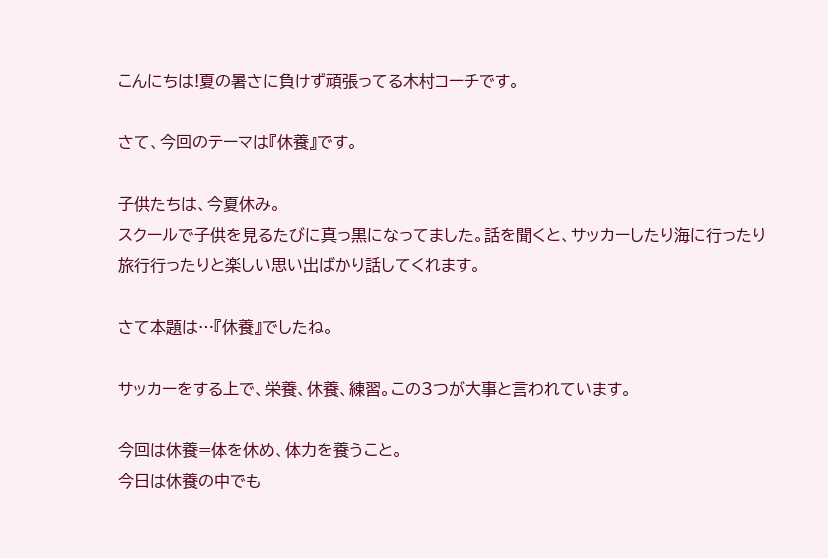こんにちは!夏の暑さに負けず頑張ってる木村コーチです。

さて、今回のテーマは『休養』です。

子供たちは、今夏休み。
スクールで子供を見るたびに真っ黒になってました。話を聞くと、サッカーしたり海に行ったり旅行行ったりと楽しい思い出ばかり話してくれます。

さて本題は…『休養』でしたね。

サッカーをする上で、栄養、休養、練習。この3つが大事と言われています。

今回は休養=体を休め、体力を養うこと。
今日は休養の中でも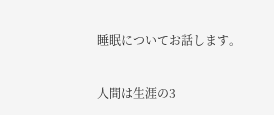睡眠についてお話します。

人間は生涯の3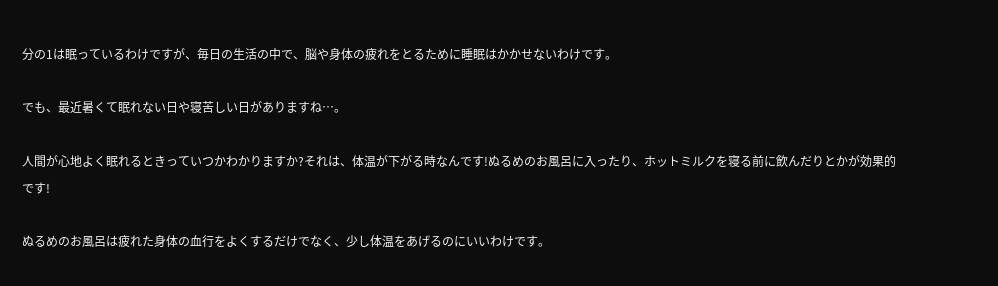分の1は眠っているわけですが、毎日の生活の中で、脳や身体の疲れをとるために睡眠はかかせないわけです。

でも、最近暑くて眠れない日や寝苦しい日がありますね…。

人間が心地よく眠れるときっていつかわかりますか?それは、体温が下がる時なんです!ぬるめのお風呂に入ったり、ホットミルクを寝る前に飲んだりとかが効果的です!

ぬるめのお風呂は疲れた身体の血行をよくするだけでなく、少し体温をあげるのにいいわけです。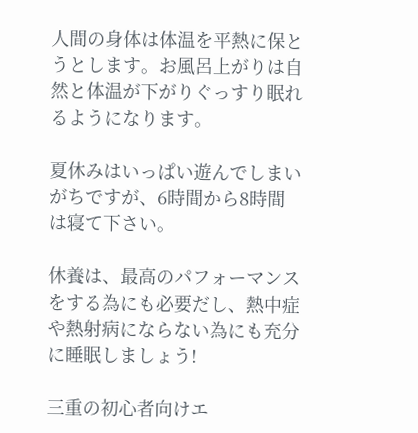人間の身体は体温を平熱に保とうとします。お風呂上がりは自然と体温が下がりぐっすり眠れるようになります。

夏休みはいっぱい遊んでしまいがちですが、6時間から8時間は寝て下さい。

休養は、最高のパフォーマンスをする為にも必要だし、熱中症や熱射病にならない為にも充分に睡眠しましょう!

三重の初心者向けエ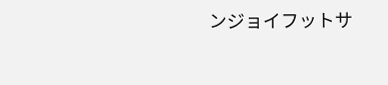ンジョイフットサ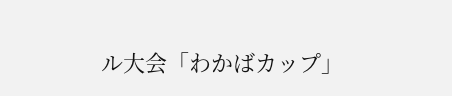ル大会「わかばカップ」